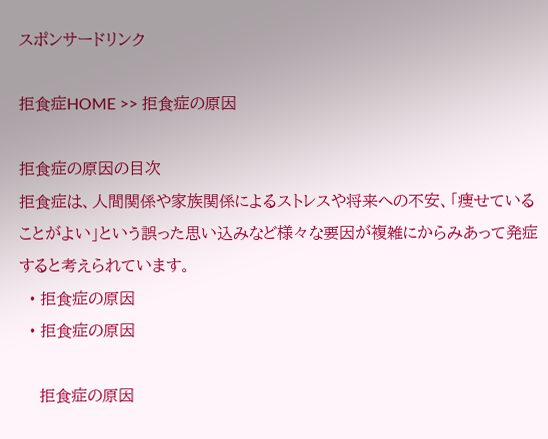スポンサードリンク

拒食症HOME >> 拒食症の原因

拒食症の原因の目次
拒食症は、人間関係や家族関係によるストレスや将来への不安、「痩せていることがよい」という誤った思い込みなど様々な要因が複雑にからみあって発症すると考えられています。
  • 拒食症の原因
  • 拒食症の原因

    拒食症の原因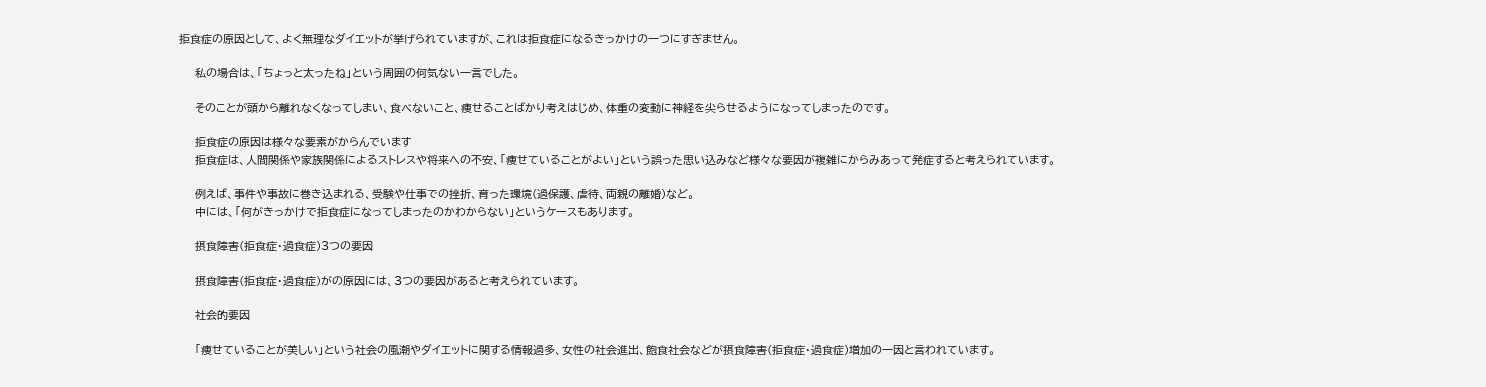拒食症の原因として、よく無理なダイエットが挙げられていますが、これは拒食症になるきっかけの一つにすぎません。

    私の場合は、「ちょっと太ったね」という周囲の何気ない一言でした。

    そのことが頭から離れなくなってしまい、食べないこと、痩せることばかり考えはじめ、体重の変動に神経を尖らせるようになってしまったのです。

    拒食症の原因は様々な要素がからんでいます
    拒食症は、人間関係や家族関係によるストレスや将来への不安、「痩せていることがよい」という誤った思い込みなど様々な要因が複雑にからみあって発症すると考えられています。

    例えば、事件や事故に巻き込まれる、受験や仕事での挫折、育った環境(過保護、虐待、両親の離婚)など。
    中には、「何がきっかけで拒食症になってしまったのかわからない」というケースもあります。

    摂食障害(拒食症・過食症)3つの要因

    摂食障害(拒食症・過食症)がの原因には、3つの要因があると考えられています。

    社会的要因

    「痩せていることが美しい」という社会の風潮やダイエットに関する情報過多、女性の社会進出、飽食社会などが摂食障害(拒食症・過食症)増加の一因と言われています。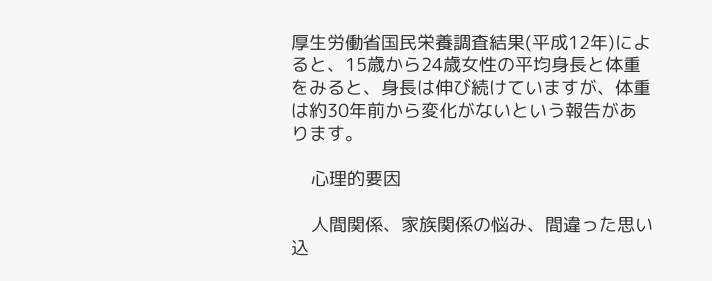厚生労働省国民栄養調査結果(平成12年)によると、15歳から24歳女性の平均身長と体重をみると、身長は伸び続けていますが、体重は約30年前から変化がないという報告があります。

    心理的要因

    人間関係、家族関係の悩み、間違った思い込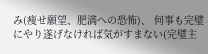み(痩せ願望、肥満への恐怖)、 何事も完璧にやり遂げなければ気がすまない(完璧主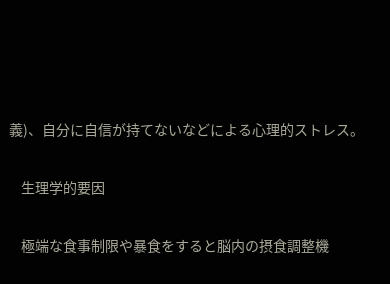義)、自分に自信が持てないなどによる心理的ストレス。

    生理学的要因

    極端な食事制限や暴食をすると脳内の摂食調整機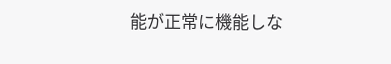能が正常に機能しな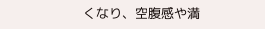くなり、空腹感や満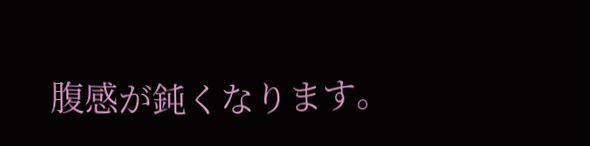腹感が鈍くなります。